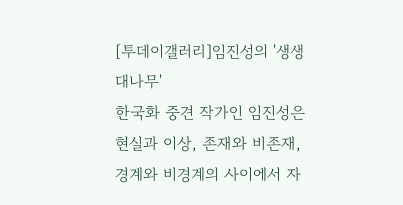[투데이갤러리]임진성의 '생생대나무'
한국화 중견 작가인 임진성은 현실과 이상, 존재와 비존재, 경계와 비경계의 사이에서 자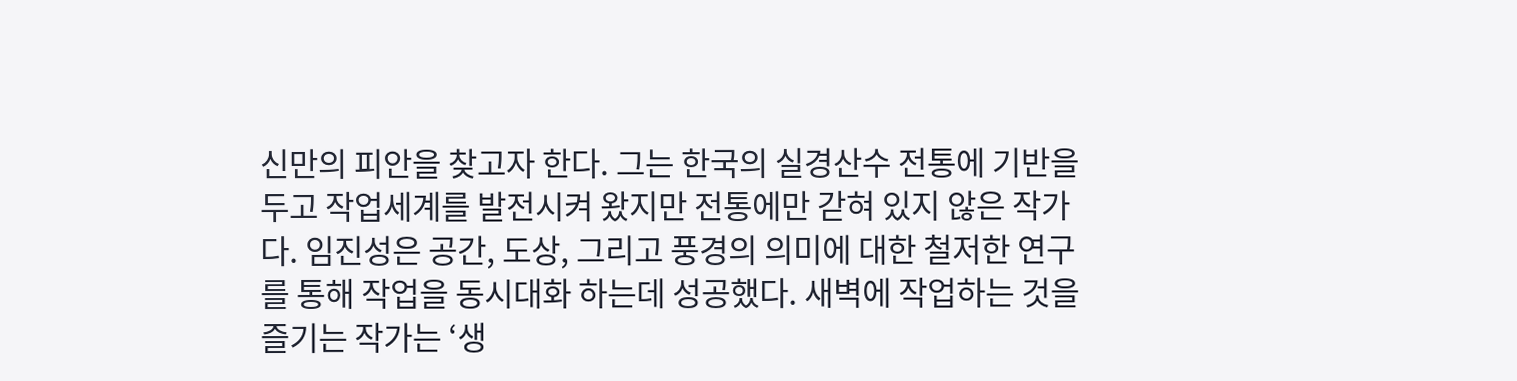신만의 피안을 찾고자 한다. 그는 한국의 실경산수 전통에 기반을 두고 작업세계를 발전시켜 왔지만 전통에만 갇혀 있지 않은 작가다. 임진성은 공간, 도상, 그리고 풍경의 의미에 대한 철저한 연구를 통해 작업을 동시대화 하는데 성공했다. 새벽에 작업하는 것을 즐기는 작가는 ‘생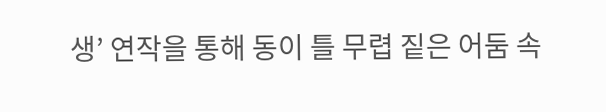생’ 연작을 통해 동이 틀 무렵 짙은 어둠 속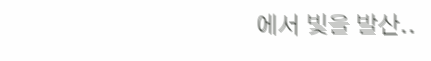에서 빛을 발산..